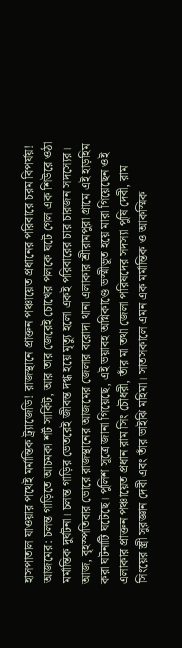হাসপাতাল যাওয়ার পথেই মর্মান্তিক ট্র্যাজেডি! রাজস্থানে প্রাক্তন পঞ্চায়েত প্রধানের পরিবারে চরম বিপর্যয়!
আজমের: চলন্ত গাড়িতে আচমকা শর্ট সার্কিট, আর তার জেরেই চোখের পলকে ঘটে গেল এক শিউরে ওঠা মর্মান্তিক দুর্ঘটনা। চলন্ত গাড়ির ভেতরেই জীবন্ত দগ্ধ হয়ে মৃত্যু হলো একই পরিবারের চার চারজন সদস্যের। আজ, বৃহস্পতিবার ভোরে রাজস্থানের আজমের জেলার বরোদা থানা এলাকার শ্রীরামপুরা গ্রামে এই হাড়হিম করা ঘটনাটি ঘটেছে। পুলিশ সূত্রে জানা গিয়েছে, এই ভয়াবহ অগ্নিকাণ্ডে ভস্মীভূত হয়ে মারা গিয়েছেন ওই এলাকার প্রাক্তন পঞ্চায়েত প্রধান রাম সিং চৌধরী, তাঁর মা তথা জেলা পরিষদের সদস্যা পুষি দেবী, রাম সিংয়ের স্ত্রী সুরজ্ঞান দেবী এবং তাঁর ভাইঝি মহিমা। সাতসকালে এমন এক মর্মান্তিক ও আকস্মিক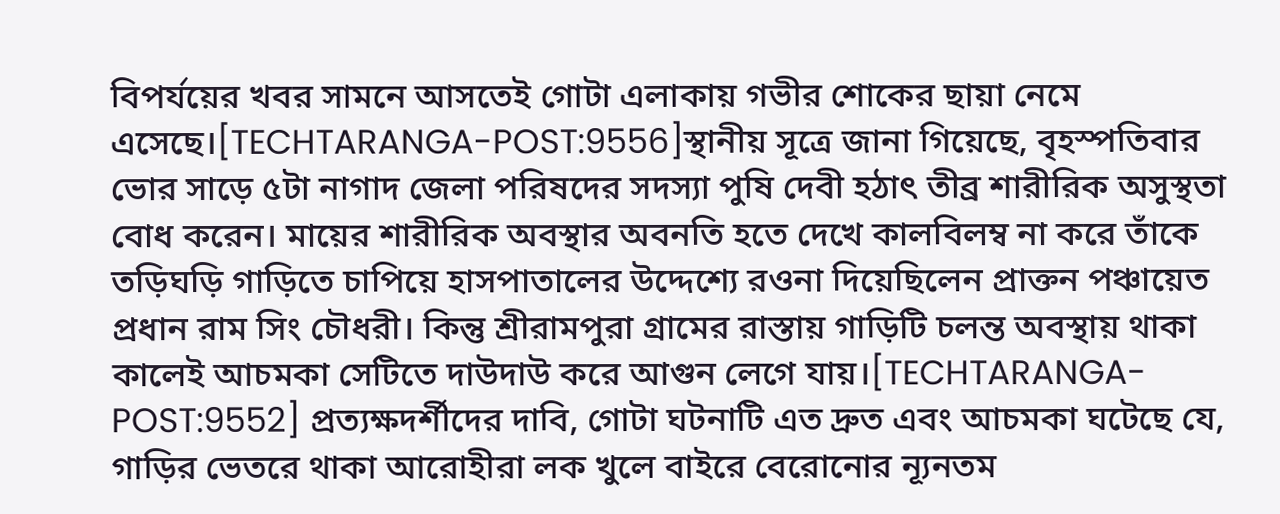বিপর্যয়ের খবর সামনে আসতেই গোটা এলাকায় গভীর শোকের ছায়া নেমে এসেছে।[TECHTARANGA-POST:9556]স্থানীয় সূত্রে জানা গিয়েছে, বৃহস্পতিবার ভোর সাড়ে ৫টা নাগাদ জেলা পরিষদের সদস্যা পুষি দেবী হঠাৎ তীব্র শারীরিক অসুস্থতা বোধ করেন। মায়ের শারীরিক অবস্থার অবনতি হতে দেখে কালবিলম্ব না করে তাঁকে তড়িঘড়ি গাড়িতে চাপিয়ে হাসপাতালের উদ্দেশ্যে রওনা দিয়েছিলেন প্রাক্তন পঞ্চায়েত প্রধান রাম সিং চৌধরী। কিন্তু শ্রীরামপুরা গ্রামের রাস্তায় গাড়িটি চলন্ত অবস্থায় থাকা কালেই আচমকা সেটিতে দাউদাউ করে আগুন লেগে যায়।[TECHTARANGA-POST:9552] প্রত্যক্ষদর্শীদের দাবি, গোটা ঘটনাটি এত দ্রুত এবং আচমকা ঘটেছে যে, গাড়ির ভেতরে থাকা আরোহীরা লক খুলে বাইরে বেরোনোর ন্যূনতম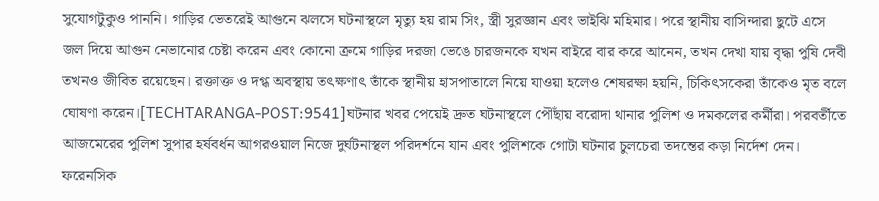সুযোগটুকুও পাননি। গাড়ির ভেতরেই আগুনে ঝলসে ঘটনাস্থলে মৃত্যু হয় রাম সিং, স্ত্রী সুরজ্ঞান এবং ভাইঝি মহিমার। পরে স্থানীয় বাসিন্দারা ছুটে এসে জল দিয়ে আগুন নেভানোর চেষ্টা করেন এবং কোনো ক্রমে গাড়ির দরজা ভেঙে চারজনকে যখন বাইরে বার করে আনেন, তখন দেখা যায় বৃদ্ধা পুষি দেবী তখনও জীবিত রয়েছেন। রক্তাক্ত ও দগ্ধ অবস্থায় তৎক্ষণাৎ তাঁকে স্থানীয় হাসপাতালে নিয়ে যাওয়া হলেও শেষরক্ষা হয়নি, চিকিৎসকেরা তাঁকেও মৃত বলে ঘোষণা করেন।[TECHTARANGA-POST:9541]ঘটনার খবর পেয়েই দ্রুত ঘটনাস্থলে পৌঁছায় বরোদা থানার পুলিশ ও দমকলের কর্মীরা। পরবর্তীতে আজমেরের পুলিশ সুপার হর্ষবর্ধন আগরওয়াল নিজে দুর্ঘটনাস্থল পরিদর্শনে যান এবং পুলিশকে গোটা ঘটনার চুলচেরা তদন্তের কড়া নির্দেশ দেন। ফরেনসিক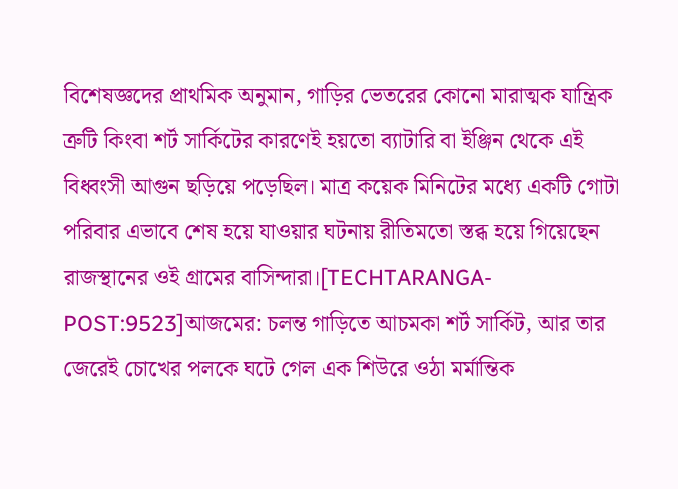বিশেষজ্ঞদের প্রাথমিক অনুমান, গাড়ির ভেতরের কোনো মারাত্মক যান্ত্রিক ত্রুটি কিংবা শর্ট সার্কিটের কারণেই হয়তো ব্যাটারি বা ইঞ্জিন থেকে এই বিধ্বংসী আগুন ছড়িয়ে পড়েছিল। মাত্র কয়েক মিনিটের মধ্যে একটি গোটা পরিবার এভাবে শেষ হয়ে যাওয়ার ঘটনায় রীতিমতো স্তব্ধ হয়ে গিয়েছেন রাজস্থানের ওই গ্রামের বাসিন্দারা।[TECHTARANGA-POST:9523]আজমের: চলন্ত গাড়িতে আচমকা শর্ট সার্কিট, আর তার জেরেই চোখের পলকে ঘটে গেল এক শিউরে ওঠা মর্মান্তিক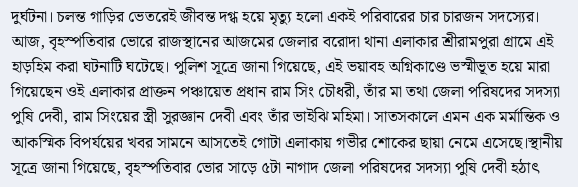দুর্ঘটনা। চলন্ত গাড়ির ভেতরেই জীবন্ত দগ্ধ হয়ে মৃত্যু হলো একই পরিবারের চার চারজন সদস্যের। আজ, বৃহস্পতিবার ভোরে রাজস্থানের আজমের জেলার বরোদা থানা এলাকার শ্রীরামপুরা গ্রামে এই হাড়হিম করা ঘটনাটি ঘটেছে। পুলিশ সূত্রে জানা গিয়েছে, এই ভয়াবহ অগ্নিকাণ্ডে ভস্মীভূত হয়ে মারা গিয়েছেন ওই এলাকার প্রাক্তন পঞ্চায়েত প্রধান রাম সিং চৌধরী, তাঁর মা তথা জেলা পরিষদের সদস্যা পুষি দেবী, রাম সিংয়ের স্ত্রী সুরজ্ঞান দেবী এবং তাঁর ভাইঝি মহিমা। সাতসকালে এমন এক মর্মান্তিক ও আকস্মিক বিপর্যয়ের খবর সামনে আসতেই গোটা এলাকায় গভীর শোকের ছায়া নেমে এসেছে।স্থানীয় সূত্রে জানা গিয়েছে, বৃহস্পতিবার ভোর সাড়ে ৫টা নাগাদ জেলা পরিষদের সদস্যা পুষি দেবী হঠাৎ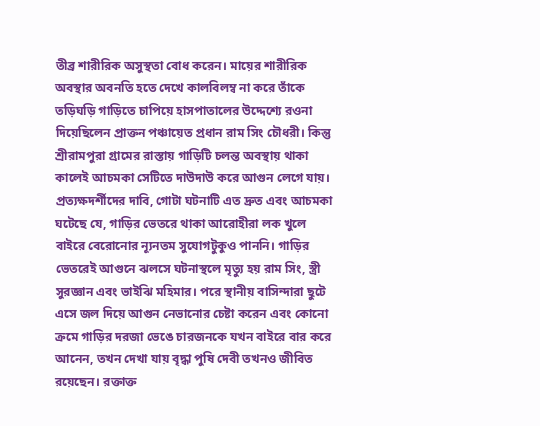তীব্র শারীরিক অসুস্থতা বোধ করেন। মায়ের শারীরিক অবস্থার অবনতি হতে দেখে কালবিলম্ব না করে তাঁকে তড়িঘড়ি গাড়িতে চাপিয়ে হাসপাতালের উদ্দেশ্যে রওনা দিয়েছিলেন প্রাক্তন পঞ্চায়েত প্রধান রাম সিং চৌধরী। কিন্তু শ্রীরামপুরা গ্রামের রাস্তায় গাড়িটি চলন্ত অবস্থায় থাকা কালেই আচমকা সেটিতে দাউদাউ করে আগুন লেগে যায়। প্রত্যক্ষদর্শীদের দাবি, গোটা ঘটনাটি এত দ্রুত এবং আচমকা ঘটেছে যে, গাড়ির ভেতরে থাকা আরোহীরা লক খুলে বাইরে বেরোনোর ন্যূনতম সুযোগটুকুও পাননি। গাড়ির ভেতরেই আগুনে ঝলসে ঘটনাস্থলে মৃত্যু হয় রাম সিং, স্ত্রী সুরজ্ঞান এবং ভাইঝি মহিমার। পরে স্থানীয় বাসিন্দারা ছুটে এসে জল দিয়ে আগুন নেভানোর চেষ্টা করেন এবং কোনো ক্রমে গাড়ির দরজা ভেঙে চারজনকে যখন বাইরে বার করে আনেন, তখন দেখা যায় বৃদ্ধা পুষি দেবী তখনও জীবিত রয়েছেন। রক্তাক্ত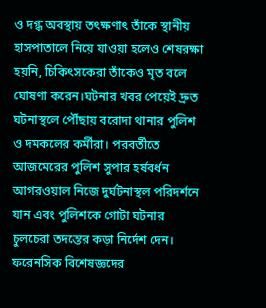ও দগ্ধ অবস্থায় তৎক্ষণাৎ তাঁকে স্থানীয় হাসপাতালে নিয়ে যাওয়া হলেও শেষরক্ষা হয়নি, চিকিৎসকেরা তাঁকেও মৃত বলে ঘোষণা করেন।ঘটনার খবর পেয়েই দ্রুত ঘটনাস্থলে পৌঁছায় বরোদা থানার পুলিশ ও দমকলের কর্মীরা। পরবর্তীতে আজমেরের পুলিশ সুপার হর্ষবর্ধন আগরওয়াল নিজে দুর্ঘটনাস্থল পরিদর্শনে যান এবং পুলিশকে গোটা ঘটনার চুলচেরা তদন্তের কড়া নির্দেশ দেন। ফরেনসিক বিশেষজ্ঞদের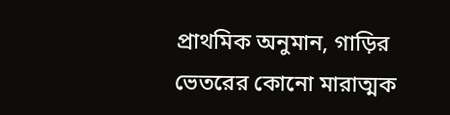প্রাথমিক অনুমান, গাড়ির ভেতরের কোনো মারাত্মক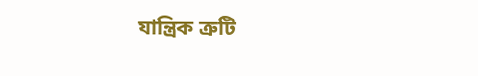যান্ত্রিক ত্রুটি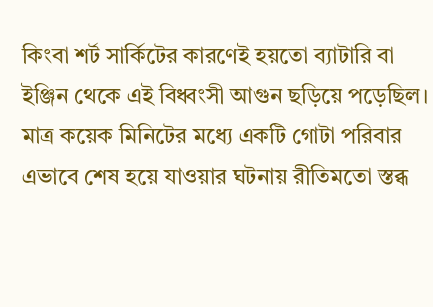কিংবা শর্ট সার্কিটের কারণেই হয়তো ব্যাটারি বা ইঞ্জিন থেকে এই বিধ্বংসী আগুন ছড়িয়ে পড়েছিল। মাত্র কয়েক মিনিটের মধ্যে একটি গোটা পরিবার এভাবে শেষ হয়ে যাওয়ার ঘটনায় রীতিমতো স্তব্ধ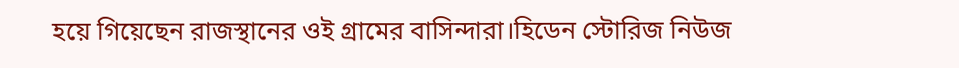হয়ে গিয়েছেন রাজস্থানের ওই গ্রামের বাসিন্দারা।হিডেন স্টোরিজ নিউজ